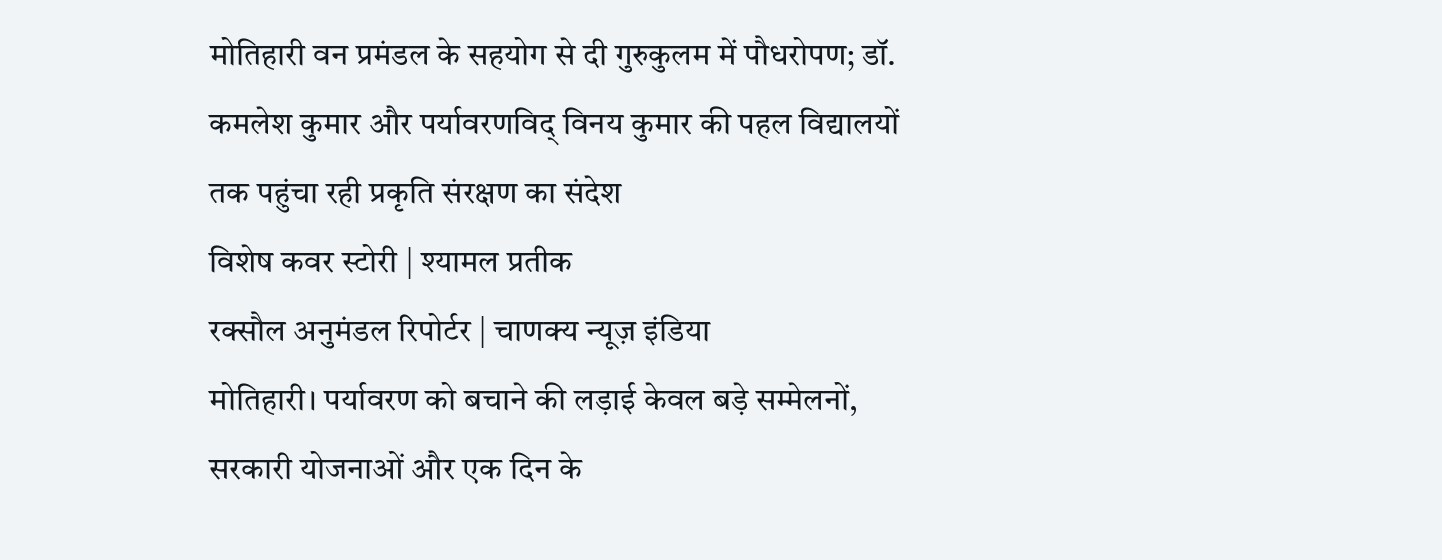मोतिहारी वन प्रमंडल के सहयोग से दी गुरुकुलम में पौधरोपण; डॉ. कमलेश कुमार और पर्यावरणविद् विनय कुमार की पहल विद्यालयों तक पहुंचा रही प्रकृति संरक्षण का संदेश
विशेष कवर स्टोरी | श्यामल प्रतीक
रक्सौल अनुमंडल रिपोर्टर | चाणक्य न्यूज़ इंडिया
मोतिहारी। पर्यावरण को बचाने की लड़ाई केवल बड़े सम्मेलनों, सरकारी योजनाओं और एक दिन के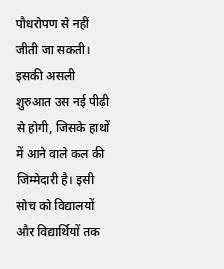पौधरोपण से नहीं जीती जा सकती। इसकी असली शुरुआत उस नई पीढ़ी से होगी, जिसके हाथों में आने वाले कल की जिम्मेदारी है। इसी सोच को विद्यालयों और विद्यार्थियों तक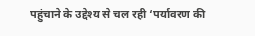पहुंचाने के उद्देश्य से चल रही ‘पर्यावरण की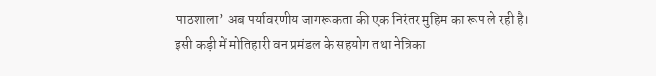पाठशाला’ अब पर्यावरणीय जागरूकता की एक निरंतर मुहिम का रूप ले रही है।
इसी कड़ी में मोतिहारी वन प्रमंडल के सहयोग तथा नेत्रिका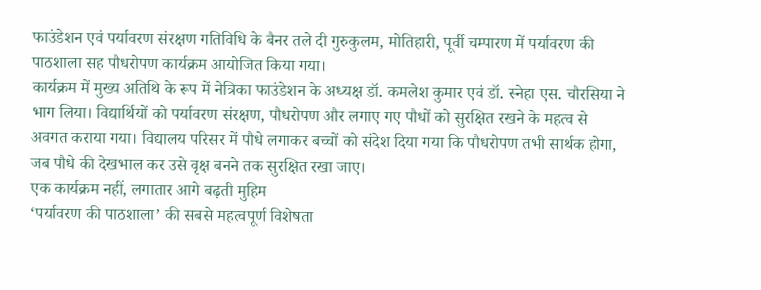फाउंडेशन एवं पर्यावरण संरक्षण गतिविधि के बैनर तले दी गुरुकुलम, मोतिहारी, पूर्वी चम्पारण में पर्यावरण की पाठशाला सह पौधरोपण कार्यक्रम आयोजित किया गया।
कार्यक्रम में मुख्य अतिथि के रूप में नेत्रिका फाउंडेशन के अध्यक्ष डॉ. कमलेश कुमार एवं डॉ. स्नेहा एस. चौरसिया ने भाग लिया। विद्यार्थियों को पर्यावरण संरक्षण, पौधरोपण और लगाए गए पौधों को सुरक्षित रखने के महत्व से अवगत कराया गया। विद्यालय परिसर में पौधे लगाकर बच्चों को संदेश दिया गया कि पौधरोपण तभी सार्थक होगा, जब पौधे की देखभाल कर उसे वृक्ष बनने तक सुरक्षित रखा जाए।
एक कार्यक्रम नहीं, लगातार आगे बढ़ती मुहिम
‘पर्यावरण की पाठशाला’ की सबसे महत्वपूर्ण विशेषता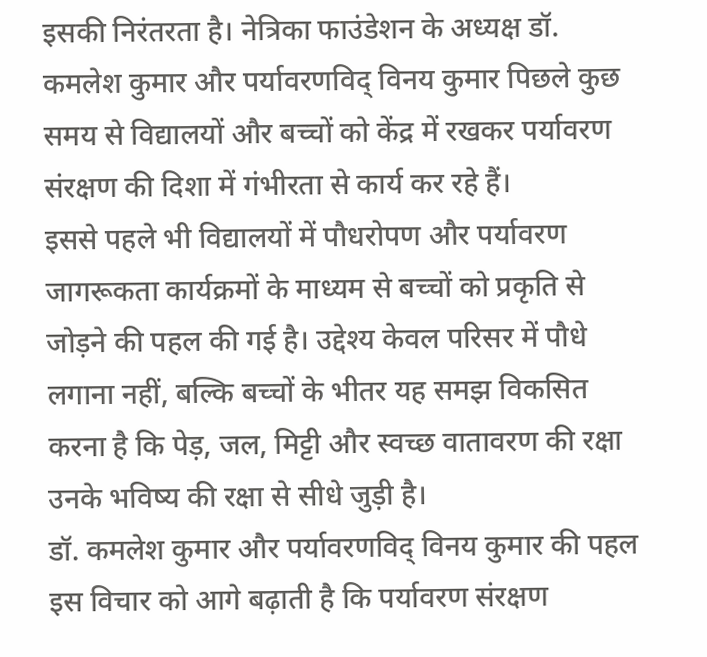इसकी निरंतरता है। नेत्रिका फाउंडेशन के अध्यक्ष डॉ. कमलेश कुमार और पर्यावरणविद् विनय कुमार पिछले कुछ समय से विद्यालयों और बच्चों को केंद्र में रखकर पर्यावरण संरक्षण की दिशा में गंभीरता से कार्य कर रहे हैं।
इससे पहले भी विद्यालयों में पौधरोपण और पर्यावरण जागरूकता कार्यक्रमों के माध्यम से बच्चों को प्रकृति से जोड़ने की पहल की गई है। उद्देश्य केवल परिसर में पौधे लगाना नहीं, बल्कि बच्चों के भीतर यह समझ विकसित करना है कि पेड़, जल, मिट्टी और स्वच्छ वातावरण की रक्षा उनके भविष्य की रक्षा से सीधे जुड़ी है।
डॉ. कमलेश कुमार और पर्यावरणविद् विनय कुमार की पहल इस विचार को आगे बढ़ाती है कि पर्यावरण संरक्षण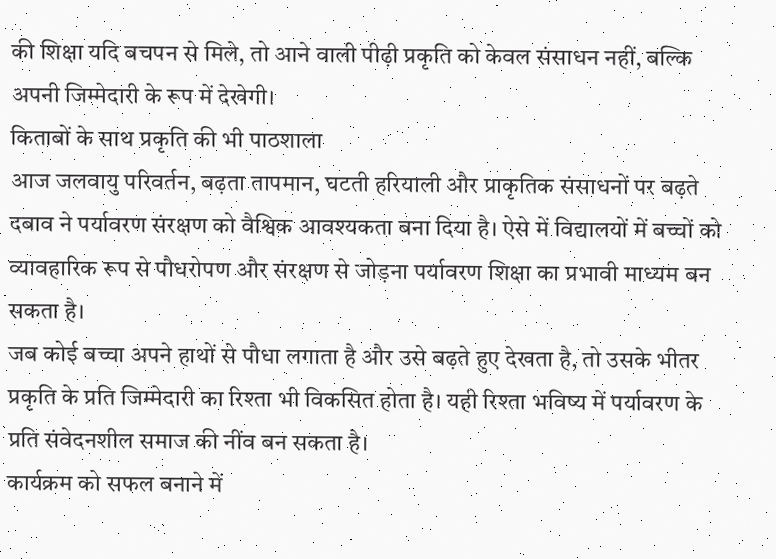की शिक्षा यदि बचपन से मिले, तो आने वाली पीढ़ी प्रकृति को केवल संसाधन नहीं, बल्कि अपनी जिम्मेदारी के रूप में देखेगी।
किताबों के साथ प्रकृति की भी पाठशाला
आज जलवायु परिवर्तन, बढ़ता तापमान, घटती हरियाली और प्राकृतिक संसाधनों पर बढ़ते दबाव ने पर्यावरण संरक्षण को वैश्विक आवश्यकता बना दिया है। ऐसे में विद्यालयों में बच्चों को व्यावहारिक रूप से पौधरोपण और संरक्षण से जोड़ना पर्यावरण शिक्षा का प्रभावी माध्यम बन सकता है।
जब कोई बच्चा अपने हाथों से पौधा लगाता है और उसे बढ़ते हुए देखता है, तो उसके भीतर प्रकृति के प्रति जिम्मेदारी का रिश्ता भी विकसित होता है। यही रिश्ता भविष्य में पर्यावरण के प्रति संवेदनशील समाज की नींव बन सकता है।
कार्यक्रम को सफल बनाने में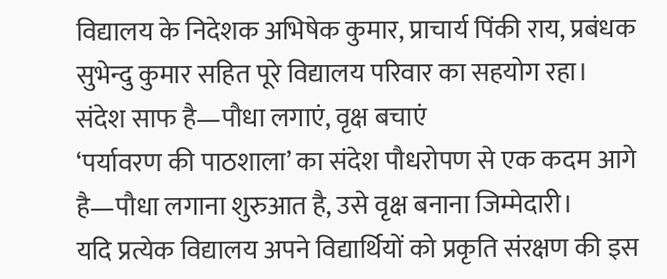विद्यालय के निदेशक अभिषेक कुमार, प्राचार्य पिंकी राय, प्रबंधक सुभेन्दु कुमार सहित पूरे विद्यालय परिवार का सहयोग रहा।
संदेश साफ है—पौधा लगाएं, वृक्ष बचाएं
‘पर्यावरण की पाठशाला’ का संदेश पौधरोपण से एक कदम आगे है—पौधा लगाना शुरुआत है, उसे वृक्ष बनाना जिम्मेदारी।
यदि प्रत्येक विद्यालय अपने विद्यार्थियों को प्रकृति संरक्षण की इस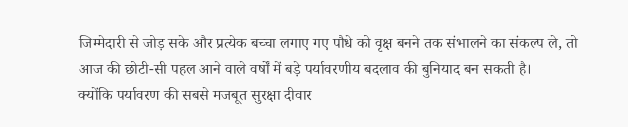जिम्मेदारी से जोड़ सके और प्रत्येक बच्चा लगाए गए पौधे को वृक्ष बनने तक संभालने का संकल्प ले, तो आज की छोटी-सी पहल आने वाले वर्षों में बड़े पर्यावरणीय बदलाव की बुनियाद बन सकती है।
क्योंकि पर्यावरण की सबसे मजबूत सुरक्षा दीवार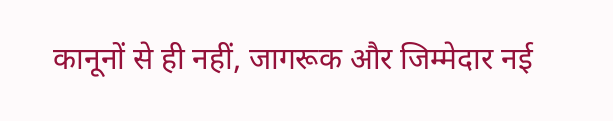कानूनों से ही नहीं, जागरूक और जिम्मेदार नई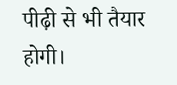पीढ़ी से भी तैयार होगी।